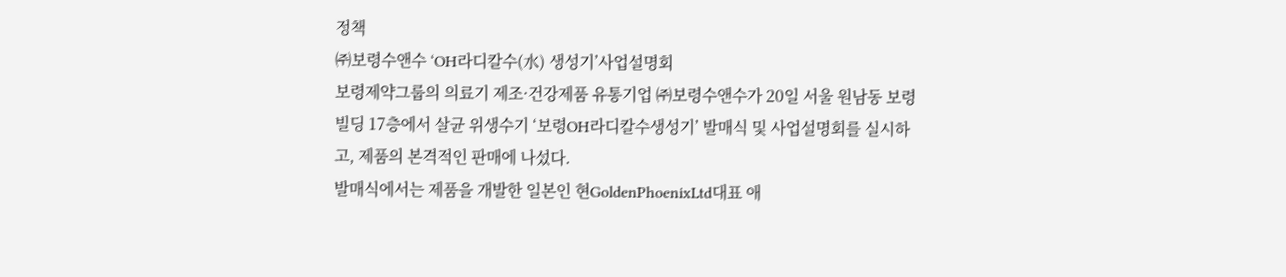정책
㈜보령수앤수 ‘OH라디칼수(水) 생성기’사업설명회
보령제약그룹의 의료기 제조·건강제품 유통기업 ㈜보령수앤수가 20일 서울 원남동 보령빌딩 17층에서 살균 위생수기 ‘보령OH라디칼수생성기’ 발매식 및 사업설명회를 실시하고, 제품의 본격적인 판매에 나섰다.
발매식에서는 제품을 개발한 일본인 현GoldenPhoenixLtd대표 애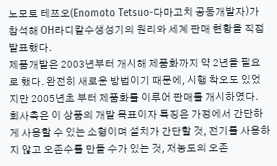노모토 테쯔오(Enomoto Tetsuo-다마고치 공동개발자)가 참석해 OH라디칼수생성기의 원리와 세계 판매 현황을 직접 발표했다.
제품개발은 2003년부터 개시해 제품화까지 약 2년을 필요로 했다. 완전히 새로운 방법이기 때문에, 시행 착오도 있었지만 2005년초 부터 제품화를 이루어 판매를 개시하였다.
회사측은 이 상품의 개발 목표이자 특징은 가정에서 간단하게 사용할 수 있는 소형이며 설치가 간단할 것, 전기를 사용하지 않고 오존수를 만들 수가 있는 것, 저농도의 오존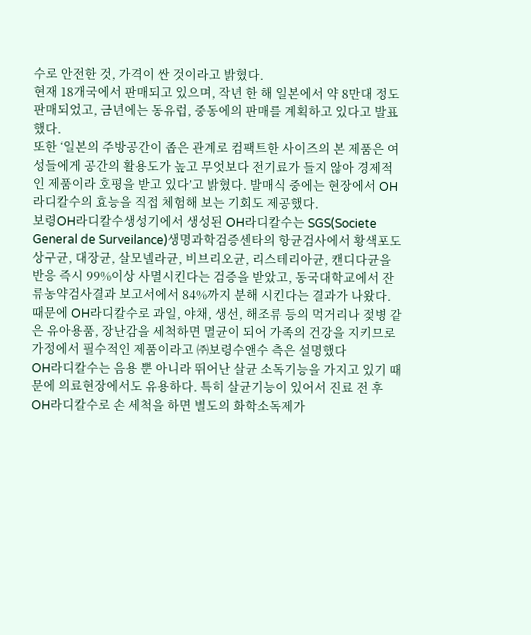수로 안전한 것, 가격이 싼 것이라고 밝혔다.
현재 18개국에서 판매되고 있으며, 작년 한 해 일본에서 약 8만대 정도 판매되었고, 금년에는 동유럽, 중동에의 판매를 계획하고 있다고 발표했다.
또한 ‘일본의 주방공간이 좁은 관계로 컴팩트한 사이즈의 본 제품은 여성들에게 공간의 활용도가 높고 무엇보다 전기료가 들지 않아 경제적인 제품이라 호평을 받고 있다’고 밝혔다. 발매식 중에는 현장에서 OH라디칼수의 효능을 직접 체험해 보는 기회도 제공했다.
보령OH라디칼수생성기에서 생성된 OH라디칼수는 SGS(Societe General de Surveilance)생명과학검증센타의 항균검사에서 황색포도상구균, 대장균, 살모넬라균, 비브리오균, 리스테리아균, 캔디다균을 반응 즉시 99%이상 사멸시킨다는 검증을 받았고, 동국대학교에서 잔류농약검사결과 보고서에서 84%까지 분해 시킨다는 결과가 나왔다.
때문에 OH라디칼수로 과일, 야채, 생선, 해조류 등의 먹거리나 젖병 같은 유아용품, 장난감을 세척하면 멸균이 되어 가족의 건강을 지키므로 가정에서 필수적인 제품이라고 ㈜보령수앤수 측은 설명했다
OH라디칼수는 음용 뿐 아니라 뛰어난 살균 소독기능을 가지고 있기 때문에 의료현장에서도 유용하다. 특히 살균기능이 있어서 진료 전 후 OH라디칼수로 손 세척을 하면 별도의 화학소독제가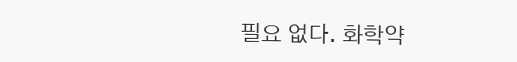필요 없다. 화학약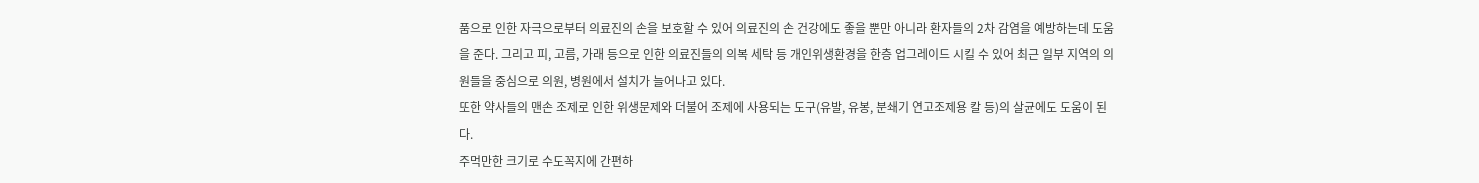품으로 인한 자극으로부터 의료진의 손을 보호할 수 있어 의료진의 손 건강에도 좋을 뿐만 아니라 환자들의 2차 감염을 예방하는데 도움을 준다. 그리고 피, 고름, 가래 등으로 인한 의료진들의 의복 세탁 등 개인위생환경을 한층 업그레이드 시킬 수 있어 최근 일부 지역의 의원들을 중심으로 의원, 병원에서 설치가 늘어나고 있다.
또한 약사들의 맨손 조제로 인한 위생문제와 더불어 조제에 사용되는 도구(유발, 유봉, 분쇄기 연고조제용 칼 등)의 살균에도 도움이 된다.
주먹만한 크기로 수도꼭지에 간편하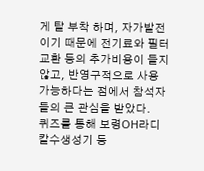게 탈 부착 하며, 자가발전이기 때문에 전기료와 필터교환 등의 추가비용이 들지 않고, 반영구적으로 사용 가능하다는 점에서 참석자들의 큰 관심을 받았다.
퀴즈를 통해 보령OH라디칼수생성기 등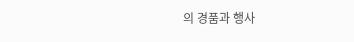의 경품과 행사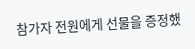참가자 전원에게 선물을 증정했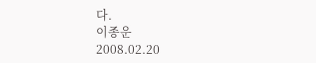다.
이종운
2008.02.20